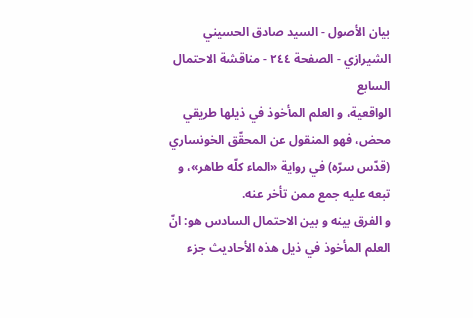بيان الأصول - السيد صادق الحسيني الشيرازي - الصفحة ٢٤٤ - مناقشة الاحتمال السابع
الواقعية، و العلم المأخوذ في ذيلها طريقي محض، فهو المنقول عن المحقّق الخونساري (قدّس سرّه) في رواية «الماء كلّه طاهر»، و تبعه عليه جمع ممن تأخر عنه.
و الفرق بينه و بين الاحتمال السادس هو: انّ العلم المأخوذ في ذيل هذه الأحاديث جزء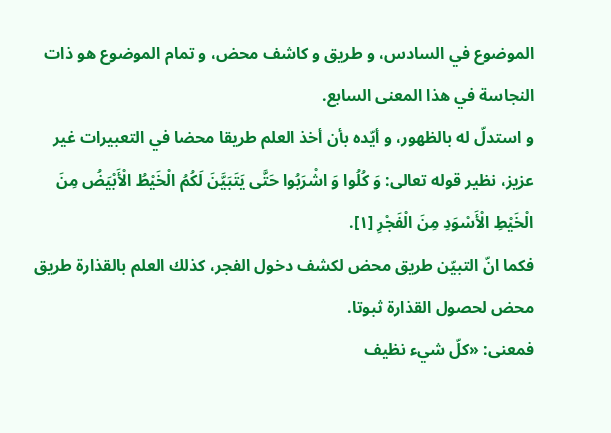الموضوع في السادس، و طريق و كاشف محض، و تمام الموضوع هو ذات النجاسة في هذا المعنى السابع.
و استدلّ له بالظهور، و أيّده بأن أخذ العلم طريقا محضا في التعبيرات غير عزيز، نظير قوله تعالى: وَ كُلُوا وَ اشْرَبُوا حَتَّى يَتَبَيَّنَ لَكُمُ الْخَيْطُ الْأَبْيَضُ مِنَ الْخَيْطِ الْأَسْوَدِ مِنَ الْفَجْرِ [١].
فكما انّ التبيّن طريق محض لكشف دخول الفجر، كذلك العلم بالقذارة طريق محض لحصول القذارة ثبوتا.
فمعنى: «كلّ شيء نظيف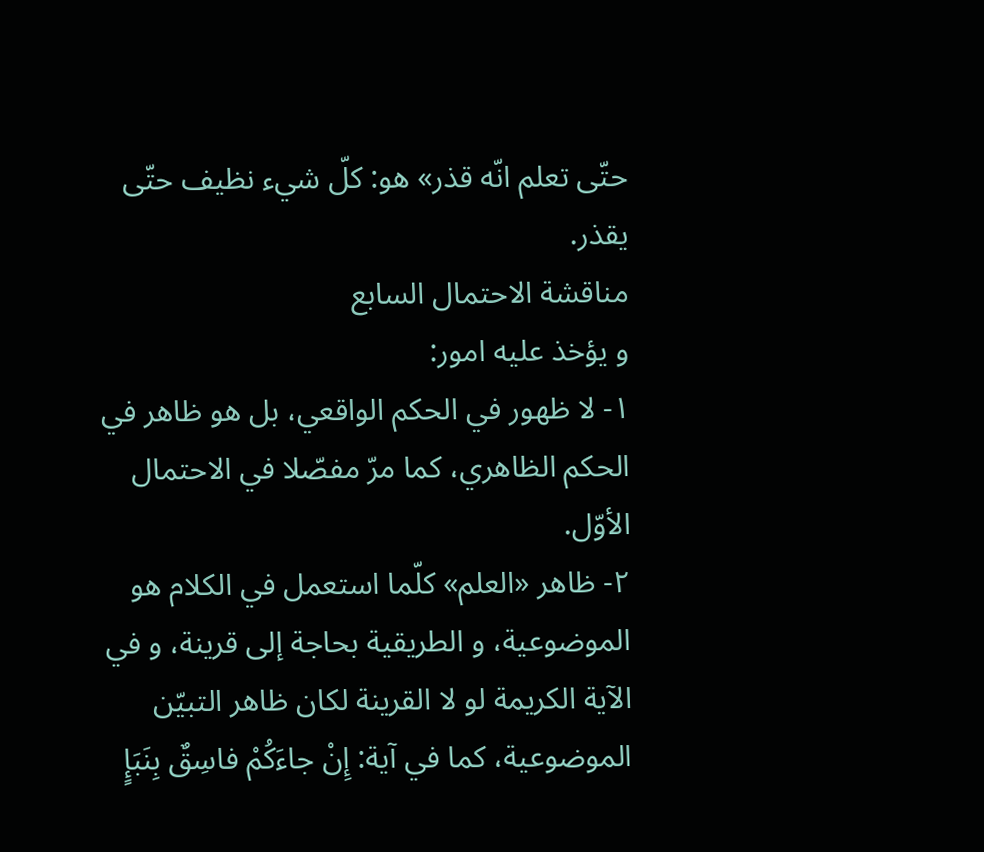حتّى تعلم انّه قذر» هو: كلّ شيء نظيف حتّى يقذر.
مناقشة الاحتمال السابع
و يؤخذ عليه امور:
١- لا ظهور في الحكم الواقعي، بل هو ظاهر في الحكم الظاهري، كما مرّ مفصّلا في الاحتمال الأوّل.
٢- ظاهر «العلم» كلّما استعمل في الكلام هو الموضوعية، و الطريقية بحاجة إلى قرينة، و في الآية الكريمة لو لا القرينة لكان ظاهر التبيّن الموضوعية، كما في آية: إِنْ جاءَكُمْ فاسِقٌ بِنَبَإٍ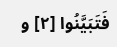فَتَبَيَّنُوا [٢] و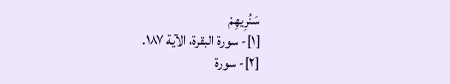سَنُرِيهِمْ
[١]- سورة البقرة، الآية ١٨٧.
[٢]- سورة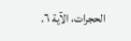الحجرات، الآية ٦.